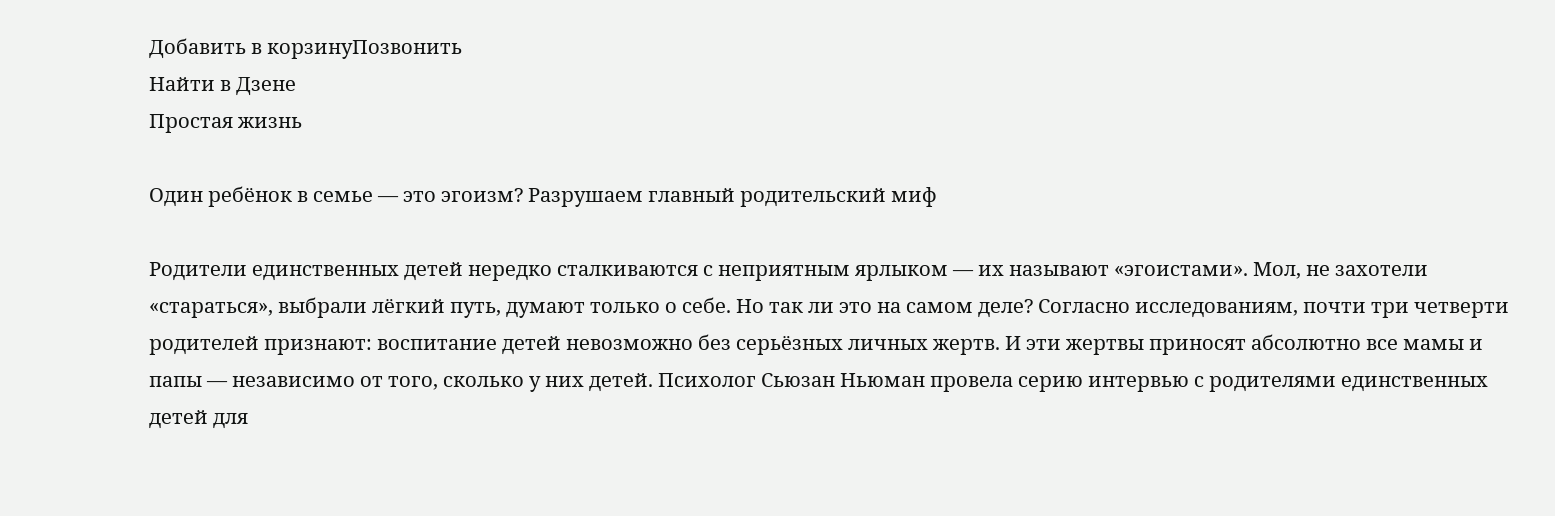Добавить в корзинуПозвонить
Найти в Дзене
Простая жизнь

Один ребёнок в семье — это эгоизм? Разрушаем главный родительский миф

Родители единственных детей нередко сталкиваются с неприятным ярлыком — их называют «эгоистами». Мол, не захотели «стараться», выбрали лёгкий путь, думают только о себе. Но так ли это на самом деле? Согласно исследованиям, почти три четверти родителей признают: воспитание детей невозможно без серьёзных личных жертв. И эти жертвы приносят абсолютно все мамы и папы — независимо от того, сколько у них детей. Психолог Сьюзан Ньюман провела серию интервью с родителями единственных детей для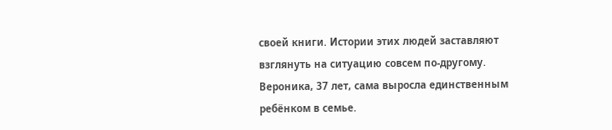своей книги. Истории этих людей заставляют взглянуть на ситуацию совсем по-другому. Вероника, 37 лет, сама выросла единственным ребёнком в семье.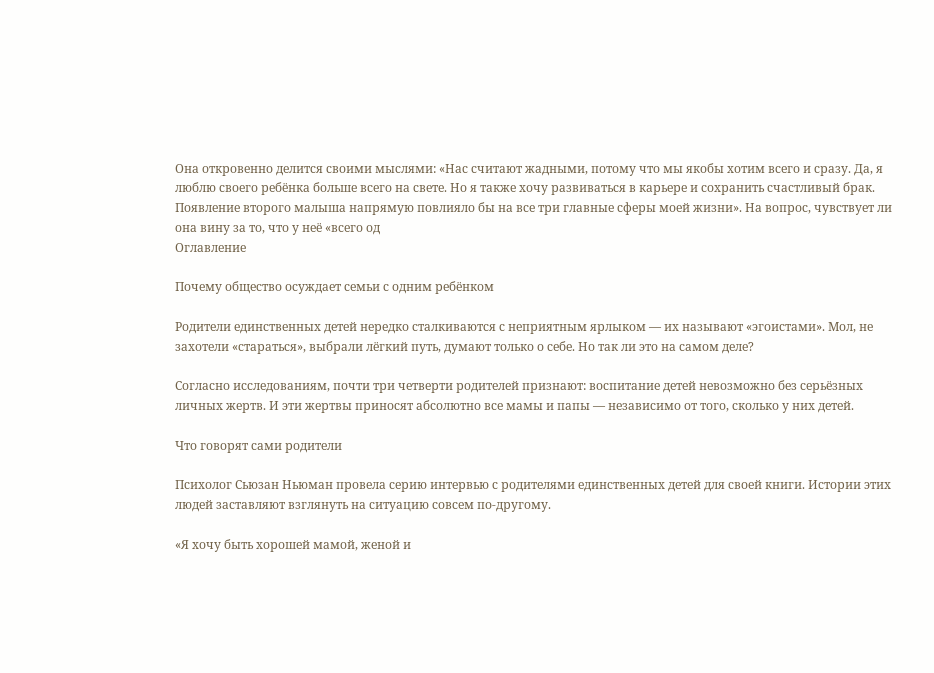Она откровенно делится своими мыслями: «Нас считают жадными, потому что мы якобы хотим всего и сразу. Да, я люблю своего ребёнка больше всего на свете. Но я также хочу развиваться в карьере и сохранить счастливый брак. Появление второго малыша напрямую повлияло бы на все три главные сферы моей жизни». На вопрос, чувствует ли она вину за то, что у неё «всего од
Оглавление

Почему общество осуждает семьи с одним ребёнком

Родители единственных детей нередко сталкиваются с неприятным ярлыком — их называют «эгоистами». Мол, не захотели «стараться», выбрали лёгкий путь, думают только о себе. Но так ли это на самом деле?

Согласно исследованиям, почти три четверти родителей признают: воспитание детей невозможно без серьёзных личных жертв. И эти жертвы приносят абсолютно все мамы и папы — независимо от того, сколько у них детей.

Что говорят сами родители

Психолог Сьюзан Ньюман провела серию интервью с родителями единственных детей для своей книги. Истории этих людей заставляют взглянуть на ситуацию совсем по-другому.

«Я хочу быть хорошей мамой, женой и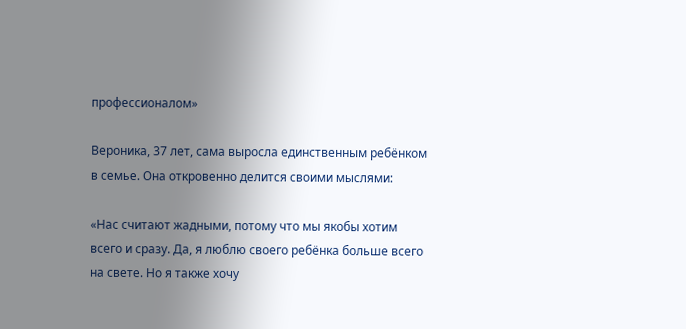профессионалом»

Вероника, 37 лет, сама выросла единственным ребёнком в семье. Она откровенно делится своими мыслями:

«Нас считают жадными, потому что мы якобы хотим всего и сразу. Да, я люблю своего ребёнка больше всего на свете. Но я также хочу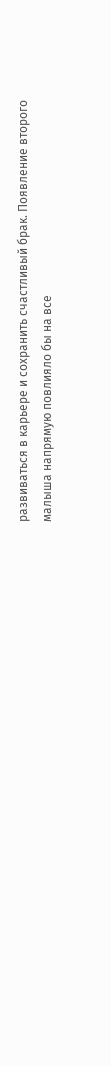развиваться в карьере и сохранить счастливый брак. Появление второго малыша напрямую повлияло бы на все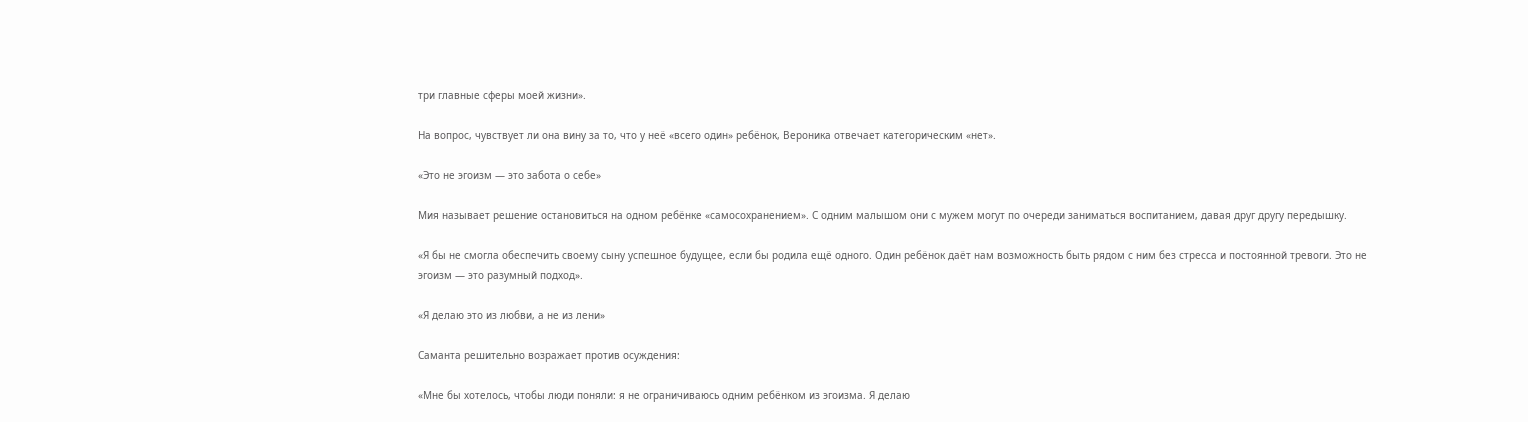три главные сферы моей жизни».

На вопрос, чувствует ли она вину за то, что у неё «всего один» ребёнок, Вероника отвечает категорическим «нет».

«Это не эгоизм — это забота о себе»

Мия называет решение остановиться на одном ребёнке «самосохранением». С одним малышом они с мужем могут по очереди заниматься воспитанием, давая друг другу передышку.

«Я бы не смогла обеспечить своему сыну успешное будущее, если бы родила ещё одного. Один ребёнок даёт нам возможность быть рядом с ним без стресса и постоянной тревоги. Это не эгоизм — это разумный подход».

«Я делаю это из любви, а не из лени»

Саманта решительно возражает против осуждения:

«Мне бы хотелось, чтобы люди поняли: я не ограничиваюсь одним ребёнком из эгоизма. Я делаю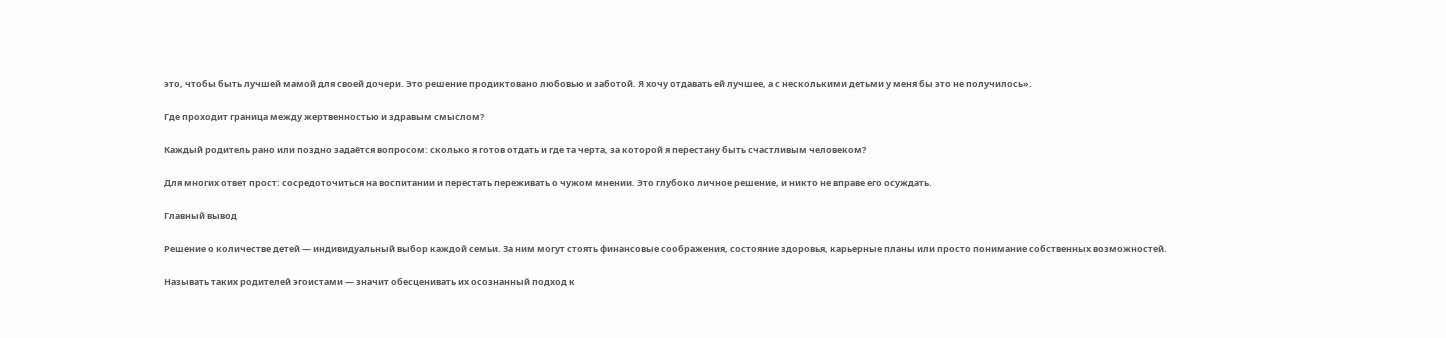это, чтобы быть лучшей мамой для своей дочери. Это решение продиктовано любовью и заботой. Я хочу отдавать ей лучшее, а с несколькими детьми у меня бы это не получилось».

Где проходит граница между жертвенностью и здравым смыслом?

Каждый родитель рано или поздно задаётся вопросом: сколько я готов отдать и где та черта, за которой я перестану быть счастливым человеком?

Для многих ответ прост: сосредоточиться на воспитании и перестать переживать о чужом мнении. Это глубоко личное решение, и никто не вправе его осуждать.

Главный вывод

Решение о количестве детей — индивидуальный выбор каждой семьи. За ним могут стоять финансовые соображения, состояние здоровья, карьерные планы или просто понимание собственных возможностей.

Называть таких родителей эгоистами — значит обесценивать их осознанный подход к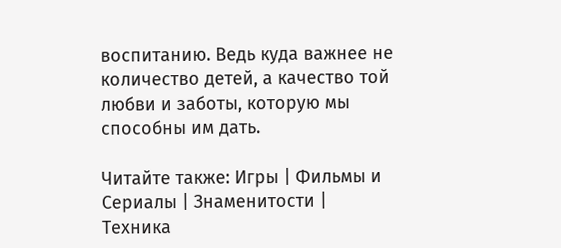воспитанию. Ведь куда важнее не количество детей, а качество той любви и заботы, которую мы способны им дать.

Читайте также: Игры | Фильмы и Сериалы | Знаменитости | Техника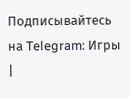Подписывайтесь на Telegram: Игры |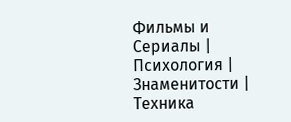Фильмы и Сериалы | Психология | Знаменитости | Техника